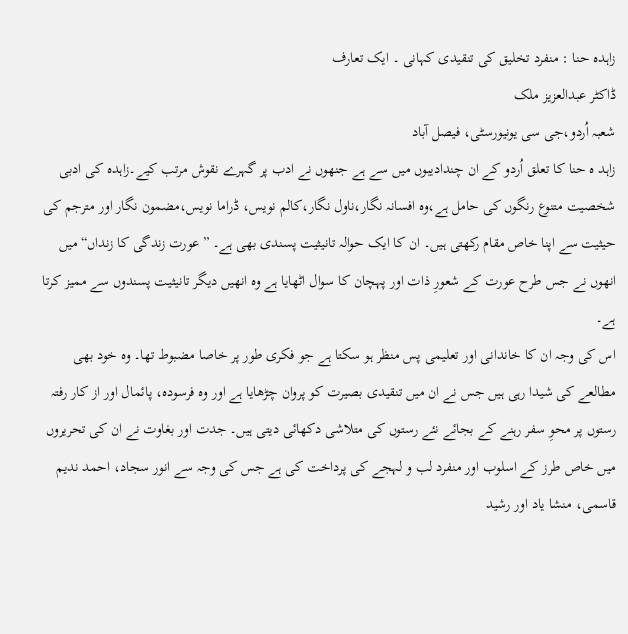زاہدہ حنا : منفرد تخلیق کی تنقیدی کہانی ۔ ایک تعارف
ڈاکٹر عبدالعزیز ملک
شعبہ اُردو،جی سی یونیورسٹی، فیصل آباد
زاہد ہ حنا کا تعلق اُردو کے ان چندادیبوں میں سے ہے جنھوں نے ادب پر گہرے نقوش مرتب کیے۔زاہدہ کی ادبی شخصیت متنوع رنگوں کی حامل ہے،وہ افسانہ نگار،ناول نگار،کالم نویس، ڈراما نویس،مضمون نگار اور مترجم کی حیثیت سے اپنا خاص مقام رکھتی ہیں۔ ان کا ایک حوالہ تانیثیت پسندی بھی ہے۔ ”عورت زندگی کا زنداں“میں انھوں نے جس طرح عورت کے شعورِ ذات اور پہچان کا سوال اٹھایا ہے وہ انھیں دیگر تانیثیت پسندوں سے ممیز کرتا ہے۔
اس کی وجہ ان کا خاندانی اور تعلیمی پس منظر ہو سکتا ہے جو فکری طور پر خاصا مضبوط تھا۔ وہ خود بھی مطالعے کی شیدا رہی ہیں جس نے ان میں تنقیدی بصیرت کو پروان چڑھایا ہے اور وہ فرسودہ، پائمال اور از کار رفتہ رستوں پر محوِ سفر رہنے کے بجائے نئے رستوں کی متلاشی دکھائی دیتی ہیں۔ جدت اور بغاوت نے ان کی تحریروں میں خاص طرز کے اسلوب اور منفرد لب و لہجے کی پرداخت کی ہے جس کی وجہ سے انور سجاد، احمد ندیم قاسمی، منشا یاد اور رشید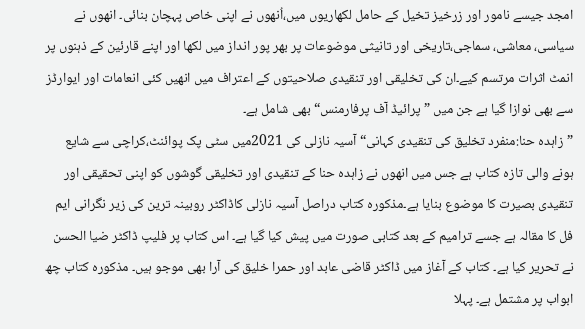امجد جیسے نامور اور زرخیز تخیل کے حامل لکھاریوں میں،اُنھوں نے اپنی خاص پہچان بنائی۔ انھوں نے سیاسی، معاشی، سماجی،تاریخی اور تانیثی موضوعات پر بھر پور انداز میں لکھا اور اپنے قارئین کے ذہنوں پر انمٹ اثرات مرتسم کیے۔ان کی تخلیقی اور تنقیدی صلاحیتوں کے اعتراف میں انھیں کئی انعامات اور ایوارڈز سے بھی نوازا گیا ہے جن میں ”پرائیڈ آف پرفارمنس“ بھی شامل ہے۔
”زاہدہ حنا:منفرد تخلیق کی تنقیدی کہانی“ آسیہ نازلی کی 2021میں سٹی پک پوائنٹ،کراچی سے شایع ہونے والی تازہ کتاب ہے جس میں انھوں نے زاہدہ حنا کے تنقیدی اور تخلیقی گوشوں کو اپنی تحقیقی اور تنقیدی بصیرت کا موضوع بنایا ہے۔مذکورہ کتاب دراصل آسیہ نازلی کاڈاکٹر روبینہ ترین کی زیر نگرانی ایم فل کا مقالہ ہے جسے ترامیم کے بعد کتابی صورت میں پیش کیا گیا ہے۔ اس کتاب پر فلیپ ڈاکٹر ضیا الحسن نے تحریر کیا ہے۔ کتاب کے آغاز میں ڈاکٹر قاضی عابد اور حمرا خلیق کی آرا بھی موجو ہیں۔ مذکورہ کتاب چھ ابواب پر مشتمل ہے۔ پہلا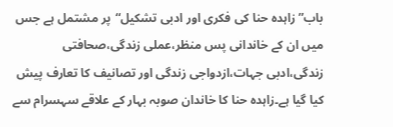باب”زاہدہ حنا کی فکری اور ادبی تشکیل“پر مشتمل ہے جس میں ان کے خاندانی پس منظر،عملی زندگی،صحافتی زندگی،ادبی جہات،ازدواجی زندگی اور تصانیف کا تعارف پیش کیا گیا ہے۔زاہدہ حنا کا خاندان صوبہ بہار کے علاقے سہسرام سے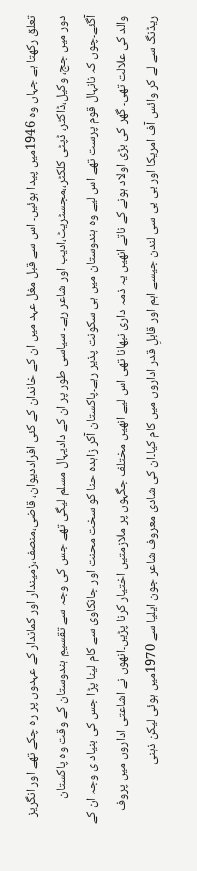تعلق رکھتا ہے جہاں وہ 1946میں پیدا ہوئیں۔ اس سے قبل مغل عہد میں ان کے خاندان کے کئی افراددیوان، قاضی،منصف،زمیندار اور کماندار کے عہدوں پر رہ چکے تھے اور انگریز دور میں جج، وکیل،ڈاکٹر، ڈپٹی کلکٹر،،مجسٹریٹ،ادیب اور شاعر رہے۔ سیاسی طور پر ان کے دادیہال مسلم لیگی تھے جس کی وجہ سے تقسیمِ ہندوستان کے وقت وہ پاکستان آگئے۔چوں کہ نانہال قوم پرست تھے اس لیے وہ ہندوستان میں ہی سکونت پذیر رہے۔پاکستان آکر زاہدہ حنا کو سخت محنت اور جانکاوی سے کام لینا پڑا جس کی بنیاد ی وجہ ان کے والد کی علالت تھی۔ گھر کی بڑی اولاد ہونے کے ناتے انھیں یہ ذمہ داری نبھانا تھی اس لیے انھیں مختلف جگہوں پر ملازمتیں اختیار کرنا پڑیں۔انھوں نے اشاعتی اداروں میں پروف ریڈنگ سے لے کر وائس آف امریکا اور بی بی سی لندن جیسے اہم اور قابلِ قدر اداروں میں کام کیا۔ان کی شادی معروف شاعر جون ایلیا سے 1970میں ہوئی لیکن ذہنی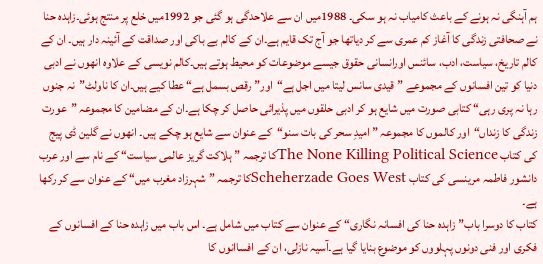ہم آہنگی نہ ہونے کے باعث کامیاب نہ ہو سکی۔ 1988میں ان سے علاحدگی ہو گئی جو 1992میں خلع پر منتج ہوئی۔زاہدہ حنا نے صحافتی زندگی کا آغاز کم عمری سے کر دیاتھا جو آج تک قایم ہے۔ان کے کالم بے باکی اور صداقت کے آئینہ دار ہیں۔ ان کے کالم تاریخ، سیاست، ادب، سائنس اورانسانی حقوق جیسے موضوعات کو محیط ہوتے ہیں۔کالم نویسی کے علاوہ انھوں نے ادبی دنیا کو تین افسانوں کے مجموعے ”قیدی سانس لیتا میں اجل ہے“اور”رقص بسمل ہے“ عطا کیے ہیں۔ان کا ناولٹ”نہ جنوں رہا نہ پری رہی“ کتابی صورت میں شایع ہو کر ادبی حلقوں میں پذیرائی حاصل کر چکا ہے۔ان کے مضامین کا مجموعہ ”عورت زندگی کا زنداں“اور کالموں کا مجموعہ ”امیدِ سحر کی بات سنو“کے عنوان سے شایع ہو چکے ہیں۔ انھوں نے گلین ڈی پیج کی کتاب The None Killing Political Scienceکا ترجمہ ”ہلاکت گریز عالمی سیاست“ کے نام سے اور عرب دانشور فاطمہ مرینسی کی کتاب Scheherzade Goes Westکا ترجمہ ”شہرزاد مغرب میں“ کے عنوان سے کر رکھا ہے۔
کتاب کا دوسرا باب”زاہدہ حنا کی افسانہ نگاری“ کے عنوان سے کتاب میں شامل ہے۔ اس باب میں زاہدہ حنا کے افسانوں کے فکری اور فنی دونوں پہلووں کو موضوع بنایا گیا ہے۔آسیہ نازلی، ان کے افساانوں کا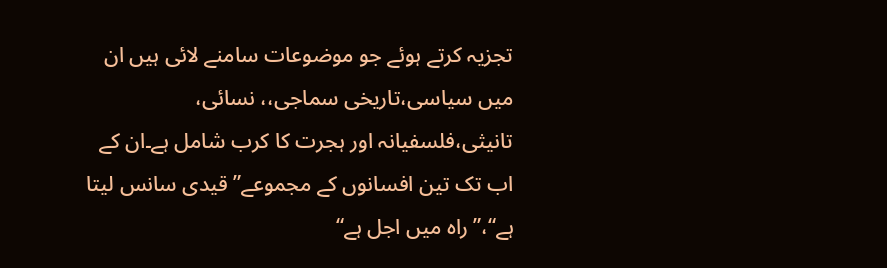تجزیہ کرتے ہوئے جو موضوعات سامنے لائی ہیں ان میں سیاسی،تاریخی سماجی،، نسائی، تانیثی،فلسفیانہ اور ہجرت کا کرب شامل ہے۔ان کے اب تک تین افسانوں کے مجموعے”قیدی سانس لیتا ہے“،”راہ میں اجل ہے“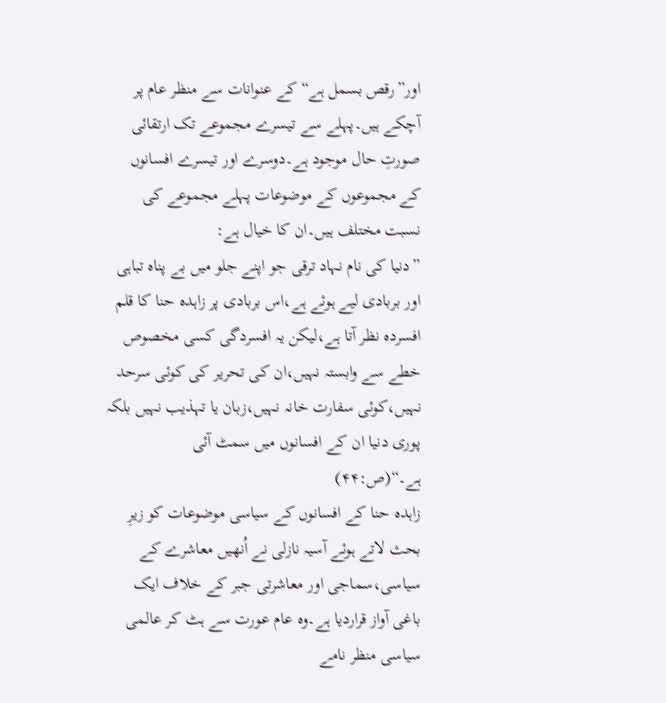اور”رقص بسمل ہے“ کے عنوانات سے منظر عام پر آچکے ہیں۔پہلے سے تیسرے مجموعے تک ارتقائی صورتِ حال موجود ہے۔دوسرے اور تیسرے افسانوں کے مجموعوں کے موضوعات پہلے مجموعے کی نسبت مختلف ہیں۔ان کا خیال ہے:
”دنیا کی نام نہاد ترقی جو اپنے جلو میں بے پناہ تباہی اور بربادی لیے ہوئے ہے،اس بربادی پر زاہدہ حنا کا قلم افسردہ نظر آتا ہے،لیکن یہ افسردگی کسی مخصوص خطے سے وابستہ نہیں،ان کی تحریر کی کوئی سرحد نہیں،کوئی سفارت خانہ نہیں،زبان یا تہذیب نہیں بلکہ پوری دنیا ان کے افسانوں میں سمٹ آئی ہے۔“(ص:۴۴)
زاہدہ حنا کے افسانوں کے سیاسی موضوعات کو زیرِ بحث لاتے ہوئے آسیہ نازلی نے اُنھیں معاشرے کے سیاسی،سماجی اور معاشرتی جبر کے خلاف ایک باغی آواز قراردیا ہے۔وہ عام عورت سے ہٹ کر عالمی سیاسی منظر نامے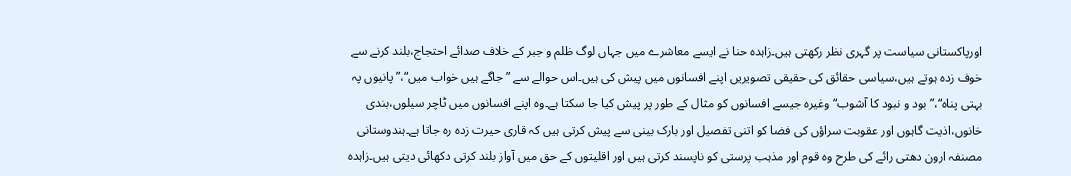اورپاکستانی سیاست پر گہری نظر رکھتی ہیں۔زاہدہ حنا نے ایسے معاشرے میں جہاں لوگ ظلم و جبر کے خلاف صدائے احتجاج،بلند کرنے سے خوف زدہ ہوتے ہیں،سیاسی حقائق کی حقیقی تصویریں اپنے افسانوں میں پیش کی ہیں۔اس حوالے سے ”جاگے ہیں خواب میں“،”پانیوں پہ بہتی پناہ“،”بود و نبود کا آشوب“وغیرہ جیسے افسانوں کو مثال کے طور پر پیش کیا جا سکتا ہے۔وہ اپنے افسانوں میں ٹاچر سیلوں،بندی خانوں،اذیت گاہوں اور عقوبت سراؤں کی فضا کو اتنی تفصیل اور بارک بینی سے پیش کرتی ہیں کہ قاری حیرت زدہ رہ جاتا ہے۔ہندوستانی مصنفہ ارون دھتی رائے کی طرح وہ قوم اور مذہب پرستی کو ناپسند کرتی ہیں اور اقلیتوں کے حق میں آواز بلند کرتی دکھائی دیتی ہیں۔زاہدہ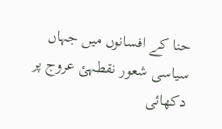حنا کے افسانوں میں جہاں سیاسی شعور نقطہئ عروج پر دکھائی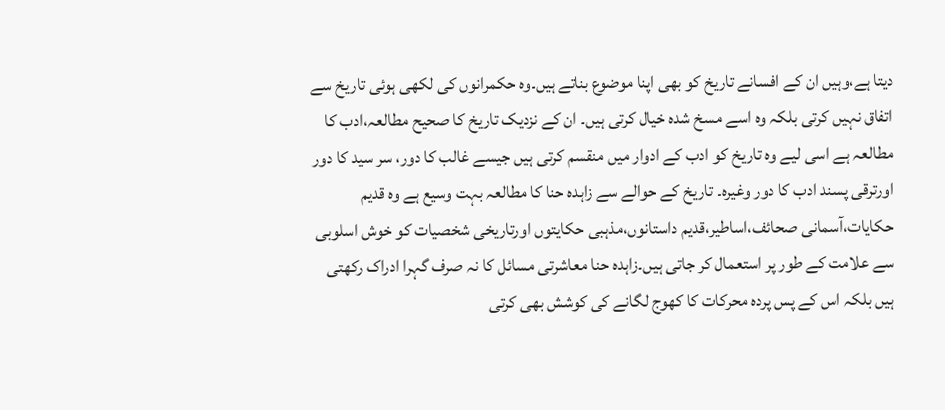دیتا ہے،وہیں ان کے افسانے تاریخ کو بھی اپنا موضوع بناتے ہیں۔وہ حکمرانوں کی لکھی ہوئی تاریخ سے اتفاق نہیں کرتی بلکہ وہ اسے مسخ شدہ خیال کرتی ہیں۔ ان کے نزدیک تاریخ کا صحیح مطالعہ،ادب کا مطالعہ ہے اسی لیے وہ تاریخ کو ادب کے ادوار میں منقسم کرتی ہیں جیسے غالب کا دور، سر سید کا دور اورترقی پسند ادب کا دور وغیرہ۔ تاریخ کے حوالے سے زاہدہ حنا کا مطالعہ بہت وسیع ہے وہ قدیم حکایات،آسمانی صحائف،اساطیر،قدیم داستانوں،مذہبی حکایتوں اورتاریخی شخصیات کو خوش اسلوبی سے علامت کے طور پر استعمال کر جاتی ہیں۔زاہدہ حنا معاشرتی مسائل کا نہ صرف گہرا ادراک رکھتی ہیں بلکہ اس کے پس پردہ محرکات کا کھوج لگانے کی کوشش بھی کرتی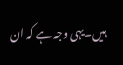ہیں۔یہی وجہ ہے کہ ان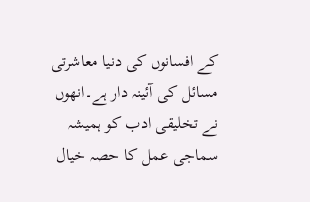کے افسانوں کی دنیا معاشرتی مسائل کی آئینہ دار ہے۔انھوں نے تخلیقی ادب کو ہمیشہ سماجی عمل کا حصہ خیال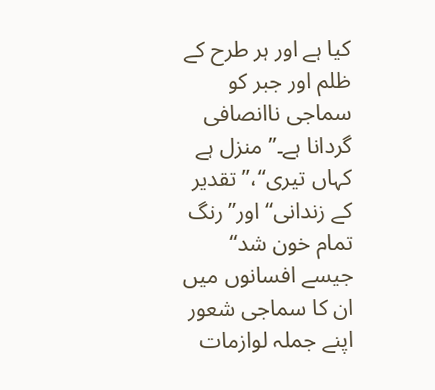کیا ہے اور ہر طرح کے ظلم اور جبر کو سماجی ناانصافی گردانا ہے۔”منزل ہے کہاں تیری“،”تقدیر کے زندانی“ اور”رنگ تمام خون شد“ جیسے افسانوں میں ان کا سماجی شعور اپنے جملہ لوازمات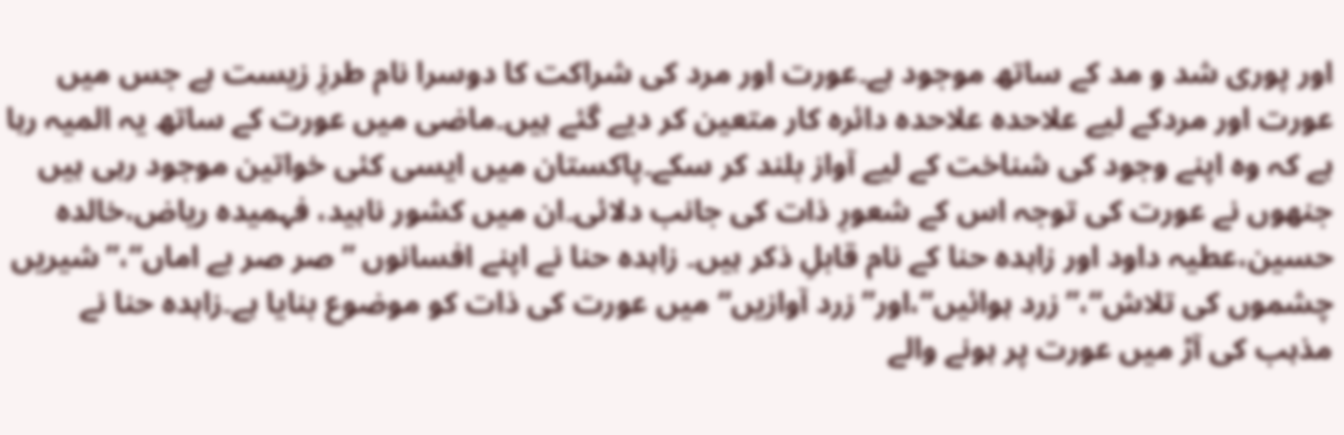اور پوری شد و مد کے ساتھ موجود ہے۔عورت اور مرد کی شراکت کا دوسرا نام طرزِ زیست ہے جس میں عورت اور مردکے لیے علاحدہ علاحدہ دائرہ کار متعین کر دیے گئے ہیں۔ماضی میں عورت کے ساتھ یہ المیہ رہا ہے کہ وہ اپنے وجود کی شناخت کے لیے آواز بلند کر سکے۔پاکستان میں ایسی کئی خواتین موجود رہی ہیں جنھوں نے عورت کی توجہ اس کے شعورِ ذات کی جانب دلائی۔ان میں کشور ناہید، فہمیدہ ریاض،خالدہ حسین،عطیہ داود اور زاہدہ حنا کے نام قابلِ ذکر ہیں۔ زاہدہ حنا نے اپنے افسانوں ”صر صر بے اماں“،”شیریں چشموں کی تلاش“،”زرد ہوائیں“،اور”زرد آوازیں“ میں عورت کی ذات کو موضوع بنایا ہے۔زاہدہ حنا نے مذہب کی آڑ میں عورت پر ہونے والے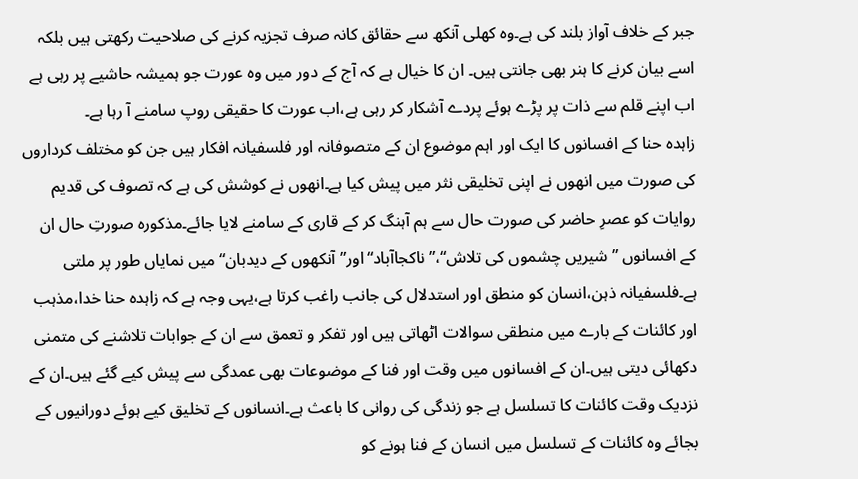جبر کے خلاف آواز بلند کی ہے۔وہ کھلی آنکھ سے حقائق کانہ صرف تجزیہ کرنے کی صلاحیت رکھتی ہیں بلکہ اسے بیان کرنے کا ہنر بھی جانتی ہیں۔ ان کا خیال ہے کہ آج کے دور میں وہ عورت جو ہمیشہ حاشیے پر رہی ہے اب اپنے قلم سے ذات پر پڑے ہوئے پردے آشکار کر رہی ہے،اب عورت کا حقیقی روپ سامنے آ رہا ہے۔
زاہدہ حنا کے افسانوں کا ایک اور اہم موضوع ان کے متصوفانہ اور فلسفیانہ افکار ہیں جن کو مختلف کرداروں کی صورت میں انھوں نے اپنی تخلیقی نثر میں پیش کیا ہے۔انھوں نے کوشش کی ہے کہ تصوف کی قدیم روایات کو عصرِ حاضر کی صورت حال سے ہم آہنگ کر کے قاری کے سامنے لایا جائے۔مذکورہ صورتِ حال ان کے افسانوں ”شیریں چشموں کی تلاش“،”ناکجاآباد“اور”آنکھوں کے دیدبان“ میں نمایاں طور پر ملتی ہے۔فلسفیانہ ذہن،انسان کو منطق اور استدلال کی جانب راغب کرتا ہے،یہی وجہ ہے کہ زاہدہ حنا خدا،مذہب اور کائنات کے بارے میں منطقی سوالات اٹھاتی ہیں اور تفکر و تعمق سے ان کے جوابات تلاشنے کی متمنی دکھائی دیتی ہیں۔ان کے افسانوں میں وقت اور فنا کے موضوعات بھی عمدگی سے پیش کیے گئے ہیں۔ان کے نزدیک وقت کائنات کا تسلسل ہے جو زندگی کی روانی کا باعث ہے۔انسانوں کے تخلیق کیے ہوئے دورانیوں کے بجائے وہ کائنات کے تسلسل میں انسان کے فنا ہونے کو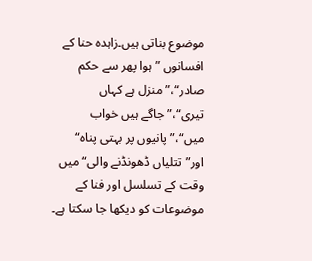موضوع بناتی ہیں۔زاہدہ حنا کے افسانوں ”ہوا پھر سے حکم صادر“،”منزل ہے کہاں تیری“،”جاگے ہیں خواب میں“،”پانیوں پر بہتی پناہ“ اور”تتلیاں ڈھونڈنے والی“ میں وقت کے تسلسل اور فنا کے موضوعات کو دیکھا جا سکتا ہے۔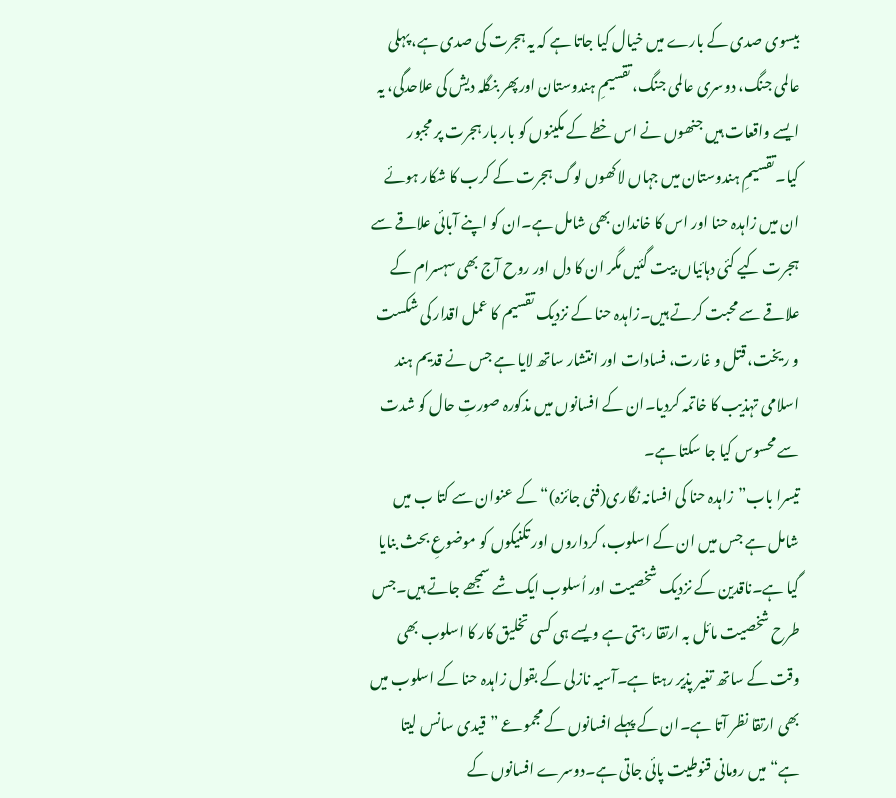بیسوی صدی کے بارے میں خیال کیا جاتا ہے کہ یہ ہجرت کی صدی ہے، پہلی عالمی جنگ، دوسری عالمی جنگ، تقسیمِ ہندوستان اورپھر بنگلہ دیش کی علاحدگی، یہ ایسے واقعات ہیں جنھوں نے اس خطے کے مکینوں کو بار بار ہجرت پر مجبور کیا۔تقسیمِ ہندوستان میں جہاں لاکھوں لوگ ہجرت کے کرب کا شکار ہوئے ان میں زاہدہ حنا اور اس کا خاندان بھی شامل ہے۔ان کو اپنے آبائی علاقے سے ہجرت کیے کئی دہائیاں بیت گئیں مگر ان کا دل اور روح آج بھی سہسرام کے علاقے سے محبت کرتے ہیں۔زاہدہ حنا کے نزدیک تقسیم کا عمل اقدار کی شکست و ریخت، قتل و غارت، فسادات اور انتشار ساتھ لایا ہے جس نے قدیم ہند اسلامی تہذیب کا خاتمہ کردیا۔ان کے افسانوں میں مذکورہ صورتِ حال کو شدت سے محسوس کیا جا سکتا ہے۔
تیسرا باب”زاہدہ حنا کی افسانہ نگاری(فنی جائزہ)“ کے عنوان سے کتا ب میں شامل ہے جس میں ان کے اسلوب، کرداروں اور تکنیکوں کو موضوعِ بحث بنایا گیا ہے۔ناقدین کے نزدیک شخصیت اور اُسلوب ایک شے سمجھے جاتے ہیں۔جس طرح شخصیت مائل بہ ارتقا رہتی ہے ویسے ہی کسی تخلیق کار کا اسلوب بھی وقت کے ساتھ تغیر پذیر رہتا ہے۔آسیہ نازلی کے بقول زاہدہ حنا کے اسلوب میں بھی ارتقا نظر آتا ہے۔ان کے پہلے افسانوں کے مجموعے ”قیدی سانس لیتا ہے“میں رومانی قنوطیت پائی جاتی ہے۔دوسرے افسانوں کے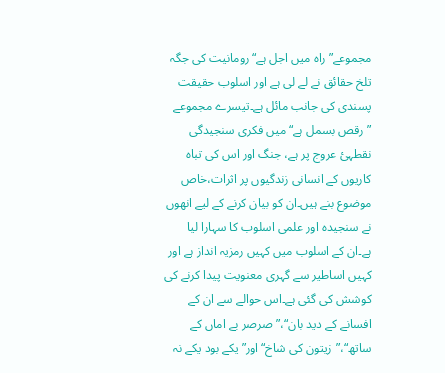مجموعے”راہ میں اجل ہے“رومانیت کی جگہ تلخ حقائق نے لے لی ہے اور اسلوب حقیقت پسندی کی جانب مائل ہے۔تیسرے مجموعے ”رقص بسمل ہے“میں فکری سنجیدگی نقطہئ عروج پر ہے، جنگ اور اس کی تباہ کاریوں کے انسانی زندگیوں پر اثرات،خاص موضوع بنے ہیں۔ان کو بیان کرنے کے لیے انھوں نے سنجیدہ اور علمی اسلوب کا سہارا لیا ہے۔ان کے اسلوب میں کہیں رمزیہ انداز ہے اور کہیں اساطیر سے گہری معنویت پیدا کرنے کی کوشش کی گئی ہے۔اس حوالے سے ان کے افسانے کے دید بان“،”صرصر بے اماں کے ساتھ“،”زیتون کی شاخ“اور”یکے بود یکے نہ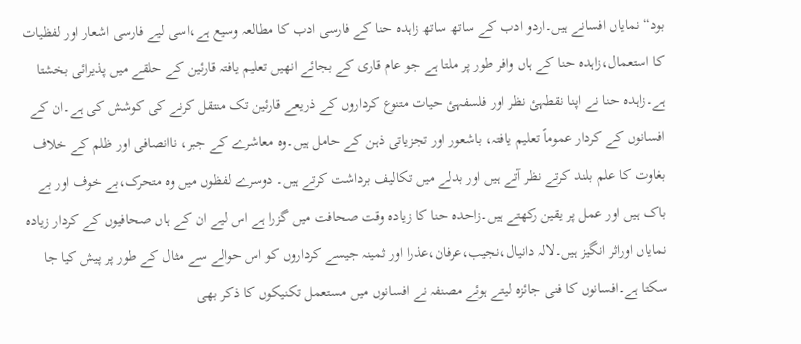بود“نمایاں افسانے ہیں۔اردو ادب کے ساتھ ساتھ زاہدہ حنا کے فارسی ادب کا مطالعہ وسیع ہے،اسی لیے فارسی اشعار اور لفظیات کا استعمال،زاہدہ حنا کے ہاں وافر طور پر ملتا ہے جو عام قاری کے بجائے انھیں تعلیم یافتہ قارئین کے حلقے میں پذیرائی بخشتا ہے۔زاہدہ حنا نے اپنا نقطہئ نظر اور فلسفہئ حیات متنوع کرداروں کے ذریعے قارئین تک منتقل کرنے کی کوشش کی ہے۔ان کے افسانوں کے کردار عموماً تعلیم یافتہ، باشعور اور تجزیاتی ذہن کے حامل ہیں۔وہ معاشرے کے جبر، ناانصافی اور ظلم کے خلاف بغاوت کا علم بلند کرتے نظر آتے ہیں اور بدلے میں تکالیف برداشت کرتے ہیں۔ دوسرے لفظوں میں وہ متحرک،بے خوف اور بے باک ہیں اور عمل پر یقین رکھتے ہیں۔زاحدہ حنا کا زیادہ وقت صحافت میں گزرا ہے اس لیے ان کے ہاں صحافیوں کے کردار زیادہ نمایاں اوراثر انگیز ہیں۔لالہ دانیال،نجیب،عرفان،عذرا اور ثمینہ جیسے کرداروں کو اس حوالے سے مثال کے طور پر پیش کیا جا سکتا ہے۔افسانوں کا فنی جائزہ لیتے ہوئے مصنفہ نے افسانوں میں مستعمل تکنیکوں کا ذکر بھی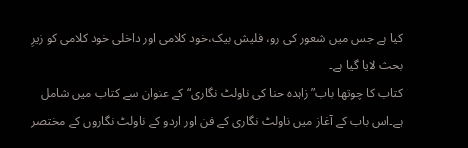کیا ہے جس میں شعور کی رو، فلیش بیک،خود کلامی اور داخلی خود کلامی کو زیرِ بحث لایا گیا ہے۔
کتاب کا چوتھا باب”زاہدہ حنا کی ناولٹ نگاری“کے عنوان سے کتاب میں شامل ہے۔اس باب کے آغاز میں ناولٹ نگاری کے فن اور اردو کے ناولٹ نگاروں کے مختصر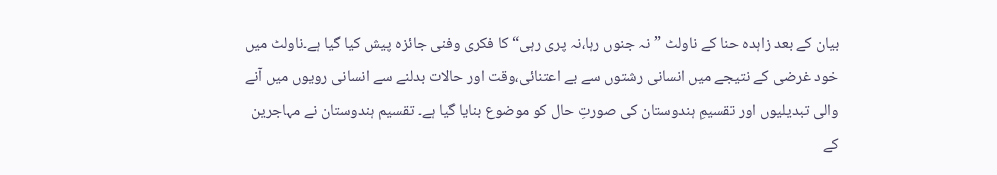بیان کے بعد زاہدہ حنا کے ناولٹ ”نہ جنوں رہا،نہ پری رہی“کا فکری وفنی جائزہ پیش کیا گیا ہے۔ناولٹ میں خود غرضی کے نتیجے میں انسانی رشتوں سے بے اعتنائی،وقت اور حالات بدلنے سے انسانی رویوں میں آنے والی تبدیلیوں اور تقسیمِ ہندوستان کی صورتِ حال کو موضوع بنایا گیا ہے۔ تقسیم ہندوستان نے مہاجرین کے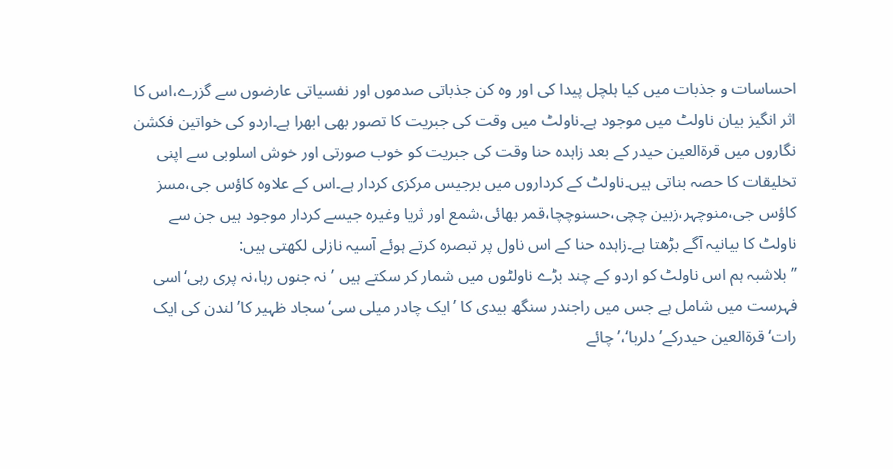احساسات و جذبات میں کیا ہلچل پیدا کی اور وہ کن جذباتی صدموں اور نفسیاتی عارضوں سے گزرے،اس کا اثر انگیز بیان ناولٹ میں موجود ہے۔ناولٹ میں وقت کی جبریت کا تصور بھی ابھرا ہے۔اردو کی خواتین فکشن نگاروں میں قرۃالعین حیدر کے بعد زاہدہ حنا وقت کی جبریت کو خوب صورتی اور خوش اسلوبی سے اپنی تخلیقات کا حصہ بناتی ہیں۔ناولٹ کے کرداروں میں برجیس مرکزی کردار ہے۔اس کے علاوہ کاؤس جی،مسز کاؤس جی،منوچہر،زبین چچی،حسنوچچا،قمر بھائی،شمع اور ثریا وغیرہ جیسے کردار موجود ہیں جن سے ناولٹ کا بیانیہ آگے بڑھتا ہے۔زاہدہ حنا کے اس ناول پر تبصرہ کرتے ہوئے آسیہ نازلی لکھتی ہیں:
”بلاشبہ ہم اس ناولٹ کو اردو کے چند بڑے ناولٹوں میں شمار کر سکتے ہیں ’نہ جنوں رہا،نہ پری رہی‘اسی فہرست میں شامل ہے جس میں راجندر سنگھ بیدی کا ’ایک چادر میلی سی‘سجاد ظہیر کا’لندن کی ایک رات‘قرۃالعین حیدرکے’دلربا‘،’چائے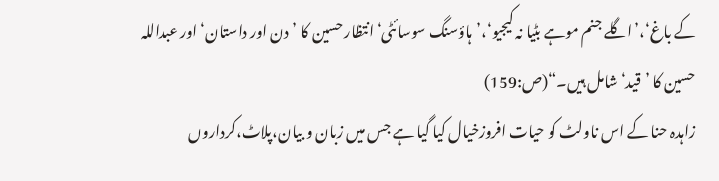کے باغ‘،’اگلے جنم موہے بٹیا نہ کیجیو‘،’ہاؤسنگ سوسائٹی‘انتظار حسین کا ’دن اور داستان‘ اور عبداللہ حسین کا ’قید‘ شامل ہیں۔“(ص:159)
زاہدہ حنا کے اس ناولٹ کو حیات افروزخیال کیا گیا ہے جس میں زبان و بیان،پلاٹ،کرداروں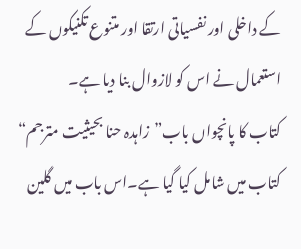کے داخلی اور نفسیاتی ارتقا اور متنوع تکنیکوں کے استعمال نے اس کو لازوال بنا دیا ہے۔
کتاب کا پانچواں باب”زاہدہ حنا بحیثیت مترجم“ کتاب میں شامل کیا گیا ہے۔اس باب میں گلین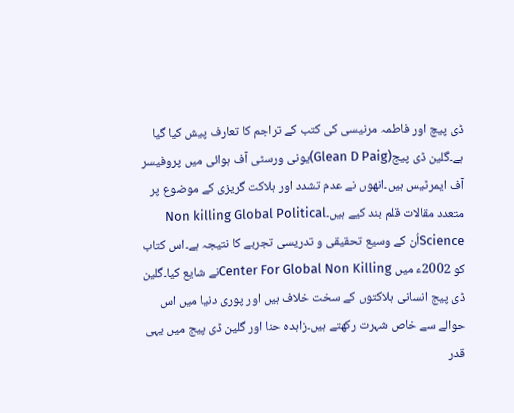ڈی پیچ اور فاطمہ مرنیسی کی کتب کے تراجم کا تعارف پیش کیا گیا ہے۔گلین ڈی پیج(Glean D Paig)یونی ورسٹی آف ہوائی میں پروفیسر آف ایمرٹیس ہیں۔انھوں نے عدم تشدد اور ہلاکت گریزی کے موضوع پر متعدد مقالات قلم بند کیے ہیں۔Non killing Global Political Scienceاُن کے وسیع تحقیقی و تدریسی تجربے کا نتیجہ ہے۔اس کتاب کو 2002ء میں Center For Global Non Killingنے شایع کیا۔گلین ڈی پیج انسانی ہلاکتوں کے سخت خلاف ہیں اور پوری دنیا میں اس حوالے سے خاص شہرت رکھتے ہیں۔زاہدہ حنا اور گلین ڈی پیج میں یہی قدر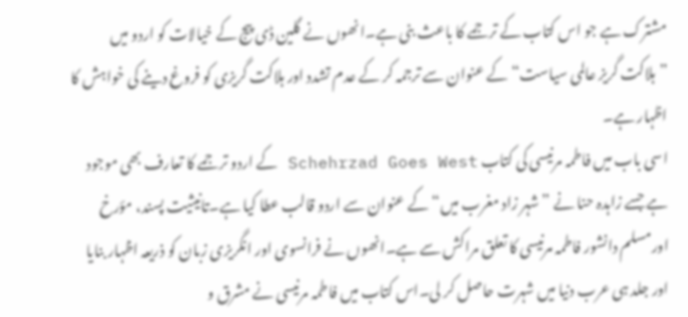مشترک ہے جو اس کتاب کے ترجمے کا باعث بنی ہے۔انھوں نے گلین ڈی پیج کے خیالات کو اردو میں ”ہلاکت گریز عالمی سیاست“کے عنوان سے ترجمہ کر کے عدم تشدد اور ہلاکت گریزی کو فروغ دینے کی خواہش کا اظہار ہے۔
اسی باب میں فاطمہ مرنیسی کی کتاب Schehrzad Goes West کے اردو ترجمے کا تعارف بھی موجود ہے جسے زاہدہ حنا نے ”شہر زاد مغرب میں“ کے عنوان سے اردو قالب عطا کیا ہے۔تانیثیت پسند، مؤرخ اورمسلم دانشور فاطمہ مرنیسی کا تعلق مراکش سے ہے۔انھوں نے فرانسوی اور انگریزی زبان کو ذریعہ اظہار بنایا اور جلد ہی عرب دنیا میں شہرت حاصل کر لی۔اس کتاب میں فاطمہ مرنیسی نے مشرق و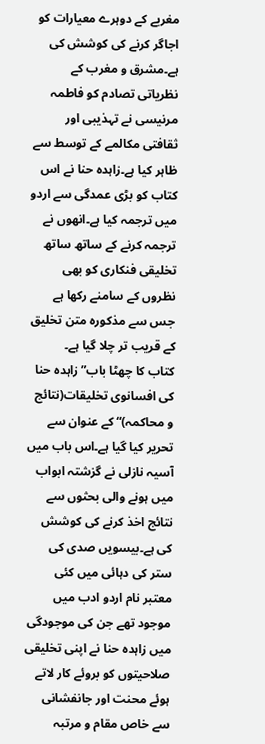مغربے کے دوہرے معیارات کو اجاگر کرنے کی کوشش کی ہے۔مشرق و مغرب کے نظریاتی تصادم کو فاطمہ مرنیسی نے تہذیبی اور ثقافتی مکالمے کے توسط سے ظاہر کیا ہے۔زاہدہ حنا نے اس کتاب کو بڑی عمدگی سے اردو میں ترجمہ کیا ہے۔انھوں نے ترجمہ کرنے کے ساتھ ساتھ تخلیقی فنکاری کو بھی نظروں کے سامنے رکھا ہے جس سے مذکورہ متن تخلیق کے قریب تر چلا گیا ہے۔
کتاب کا چھٹا باب”زاہدہ حنا کی افسانوی تخلیقات(نتائج و محاکمہ)“ کے عنوان سے تحریر کیا گیا ہے۔اس باب میں آسیہ نازلی نے گزشتہ ابواب میں ہونے والی بحثوں سے نتائج اخذ کرنے کی کوشش کی ہے۔بیسویں صدی کی ستر کی دہائی میں کئی معتبر نام اردو ادب میں موجود تھے جن کی موجودگی میں زاہدہ حنا نے اپنی تخلیقی صلاحیتوں کو بروئے کار لاتے ہوئے محنت اور جانفشانی سے خاص مقام و مرتبہ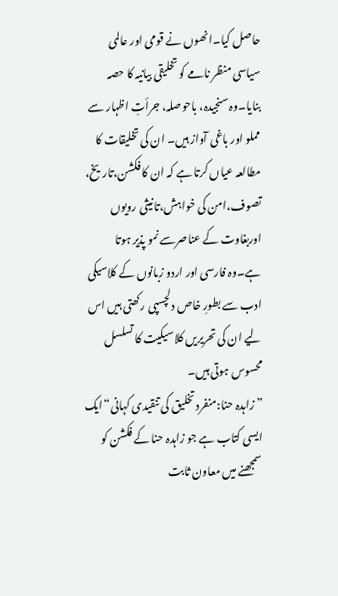حاصل کیا۔انھوں نے قومی اور عالمی سیاسی منظر نامے کو تخلیقی بیانیہ کا حصہ بنایا۔وہ سنجیدہ، باحوصلہ، جرأتِ اظہار سے مملو اور باغی آواز ہیں۔ ان کی تخلیقات کا مطالعہ عیاں کرتا ہے کہ ان کا فکشن،تاریخ، تصوف،امن کی خواہش،تانیثی رویوں اوربغاوت کے عناصرسے نمو پذیر ہوتا ہے۔وہ فارسی اور اردو زبانوں کے کلاسیکی ادب سے بطورِ خاص دلچسپی رکھتی ہیں اس لیے ان کی تحریریں کلاسیکیت کا تسلسل محسوس ہوتی ہیں۔
”زاہدہ حنا:منفرد تخلیق کی تنقیدی کہانی“ایک ایسی کتاب ہے جو زاہدہ حنا کے فکشن کو سمجھنے میں معاون ثابت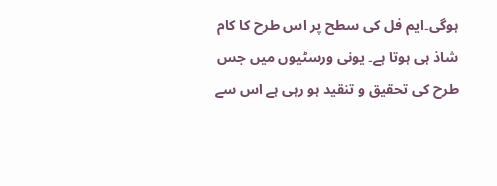ہوگی۔ایم فل کی سطح پر اس طرح کا کام شاذ ہی ہوتا ہے۔ یونی ورسٹیوں میں جس طرح کی تحقیق و تنقید ہو رہی ہے اس سے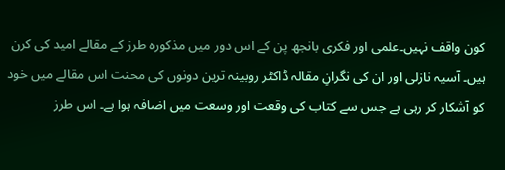کون واقف نہیں۔علمی اور فکری بانجھ پن کے اس دور میں مذکورہ طرز کے مقالے امید کی کرن ہیں۔ آسیہ نازلی اور ان کی نگرانِ مقالہ ڈاکٹر روبینہ ترین دونوں کی محنت اس مقالے میں خود کو آشکار کر رہی ہے جس سے کتاب کی وقعت اور وسعت میں اضافہ ہوا ہے۔ اس طرز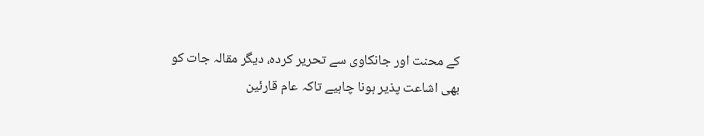کے محنت اور جانکاوی سے تحریر کردہ، دیگر مقالہ جات کو بھی اشاعت پذیر ہونا چاہیے تاکہ عام قارئین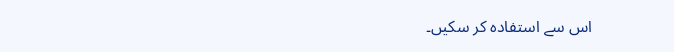اس سے استفادہ کر سکیں۔